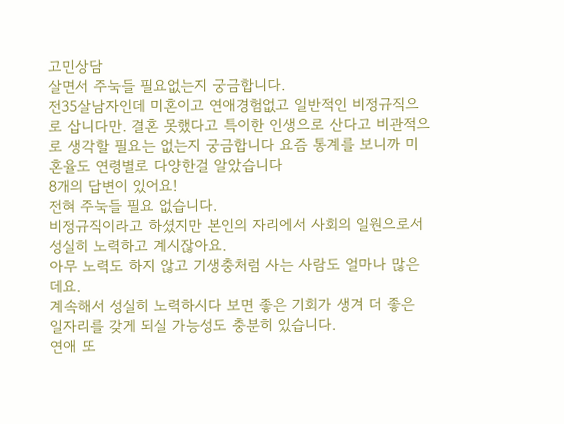고민상담
살면서 주눅들 필요없는지 궁금합니다.
전35살남자인데 미혼이고 연애경험없고 일반적인 비정규직으로 삽니다만. 결혼 못했다고 특이한 인생으로 산다고 비관적으로 생각할 필요는 없는지 궁금합니다 요즘 통계를 보니까 미혼율도 연령별로 다양한걸 알았습니다
8개의 답변이 있어요!
전혀 주눅들 필요 없습니다.
비정규직이라고 하셨지만 본인의 자리에서 사회의 일원으로서 성실히 노력하고 계시잖아요.
아무 노력도 하지 않고 기생충처럼 사는 사람도 얼마나 많은데요.
계속해서 성실히 노력하시다 보면 좋은 기회가 생겨 더 좋은 일자리를 갖게 되실 가능성도 충분히 있습니다.
연애 또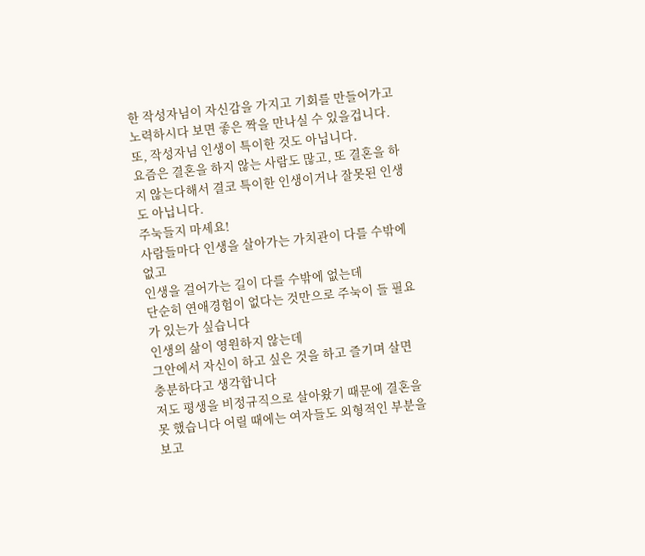한 작성자님이 자신감을 가지고 기회를 만들어가고 노력하시다 보면 좋은 짝을 만나실 수 있을겁니다.
또, 작성자님 인생이 특이한 것도 아닙니다.
요즘은 결혼을 하지 않는 사람도 많고, 또 결혼을 하지 않는다해서 결코 특이한 인생이거나 잘못된 인생도 아닙니다.
주눅들지 마세요!
사람들마다 인생을 살아가는 가치관이 다를 수밖에 없고
인생을 걸어가는 길이 다를 수밖에 없는데
단순히 연애경험이 없다는 것만으로 주눅이 들 필요가 있는가 싶습니다
인생의 삶이 영원하지 않는데
그안에서 자신이 하고 싶은 것을 하고 즐기며 살면 충분하다고 생각합니다
저도 평생을 비정규직으로 살아왔기 때문에 결혼을 못 했습니다 어릴 때에는 여자들도 외형적인 부분을 보고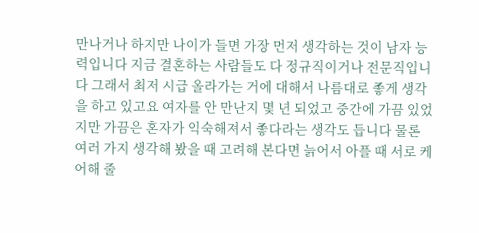만나거나 하지만 나이가 들면 가장 먼저 생각하는 것이 남자 능력입니다 지금 결혼하는 사람들도 다 정규직이거나 전문직입니다 그래서 최저 시급 올라가는 거에 대해서 나름대로 좋게 생각을 하고 있고요 여자를 안 만난지 몇 년 되었고 중간에 가끔 있었지만 가끔은 혼자가 익숙해져서 좋다라는 생각도 듭니다 물론 여러 가지 생각해 봤을 때 고려해 본다면 늙어서 아플 때 서로 케어해 줄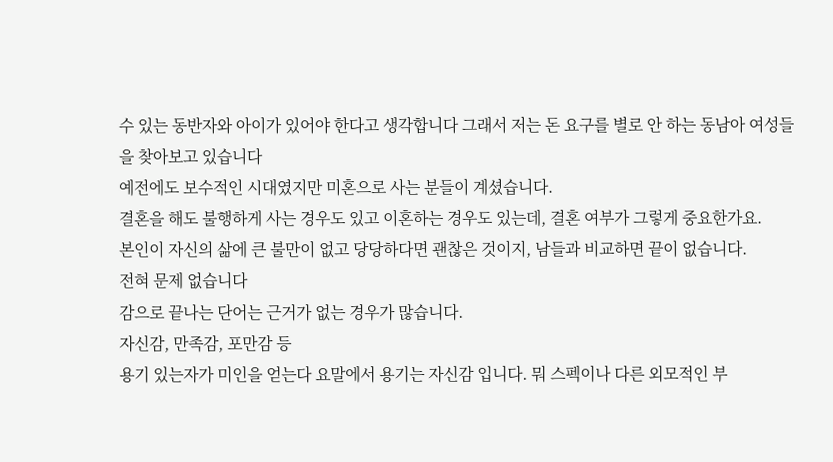수 있는 동반자와 아이가 있어야 한다고 생각합니다 그래서 저는 돈 요구를 별로 안 하는 동남아 여성들을 찾아보고 있습니다
예전에도 보수적인 시대였지만 미혼으로 사는 분들이 계셨습니다.
결혼을 해도 불행하게 사는 경우도 있고 이혼하는 경우도 있는데, 결혼 여부가 그렇게 중요한가요.
본인이 자신의 삶에 큰 불만이 없고 당당하다면 괜찮은 것이지, 남들과 비교하면 끝이 없습니다.
전혀 문제 없습니다
감으로 끝나는 단어는 근거가 없는 경우가 많습니다.
자신감, 만족감, 포만감 등
용기 있는자가 미인을 얻는다 요말에서 용기는 자신감 입니다. 뭐 스펙이나 다른 외모적인 부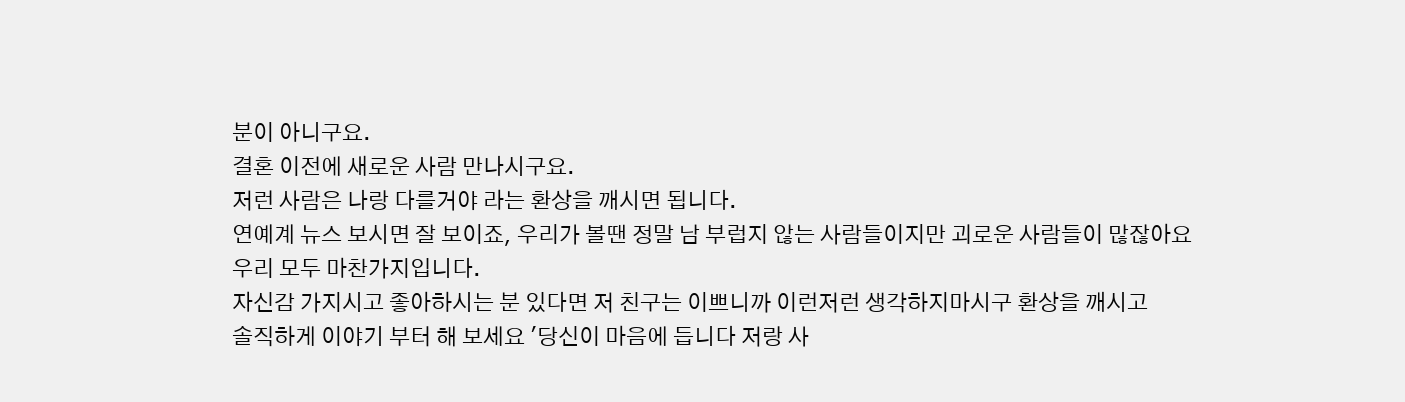분이 아니구요.
결혼 이전에 새로운 사람 만나시구요.
저런 사람은 나랑 다를거야 라는 환상을 깨시면 됩니다.
연예계 뉴스 보시면 잘 보이죠, 우리가 볼땐 정말 남 부럽지 않는 사람들이지만 괴로운 사람들이 많잖아요
우리 모두 마찬가지입니다.
자신감 가지시고 좋아하시는 분 있다면 저 친구는 이쁘니까 이런저런 생각하지마시구 환상을 깨시고
솔직하게 이야기 부터 해 보세요 '당신이 마음에 듭니다 저랑 사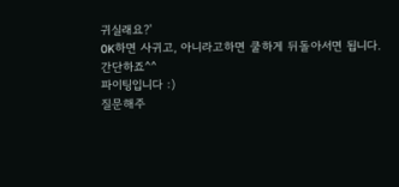귀실래요?'
OK하면 사귀고, 아니라고하면 쿨하게 뒤돌아서면 됩니다.
간단하죠^^
파이팅입니다 :)
질문해주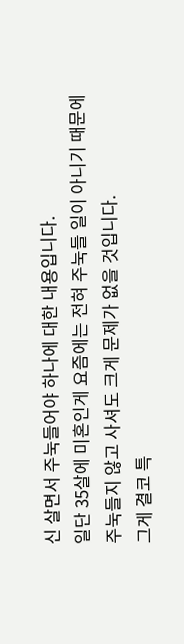신 살면서 주눅들어야 하나에 대한 내용입니다.
일단 35살에 미혼인게 요즘에는 전혀 주눅들 일이 아니기 때문에
주눅들지 않고 사셔도 크게 문제가 없을 것입니다.
그게 결코 특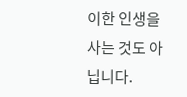이한 인생을 사는 것도 아닙니다.